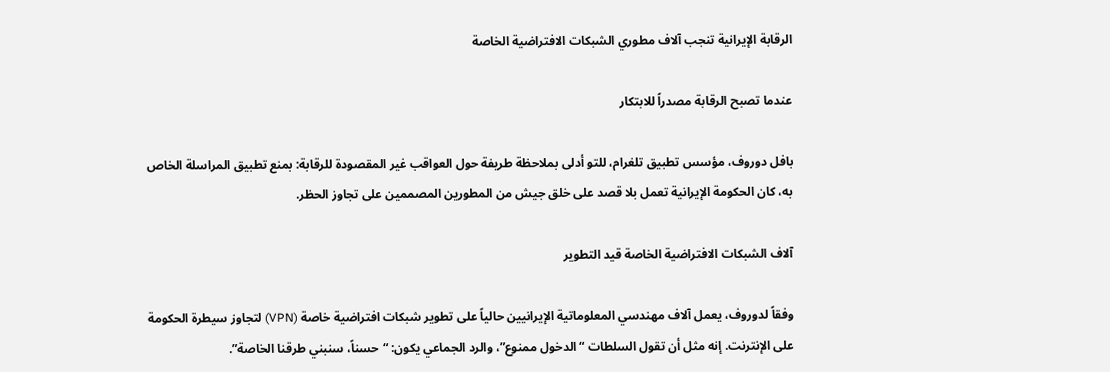الرقابة الإيرانية تنجب آلاف مطوري الشبكات الافتراضية الخاصة

عندما تصبح الرقابة مصدراً للابتكار

بافل دوروف، مؤسس تطبيق تلغرام، للتو أدلى بملاحظة طريفة حول العواقب غير المقصودة للرقابة: بمنع تطبيق المراسلة الخاص به، كان الحكومة الإيرانية تعمل بلا قصد على خلق جيش من المطورين المصممين على تجاوز الحظر.

آلاف الشبكات الافتراضية الخاصة قيد التطوير

وفقاً لدوروف، يعمل آلاف مهندسي المعلوماتية الإيرانيين حالياً على تطوير شبكات افتراضية خاصة (VPN) لتجاوز سيطرة الحكومة على الإنترنت. إنه مثل أن تقول السلطات “الدخول ممنوع”، والرد الجماعي يكون: “حسناً، سنبني طرقنا الخاصة”.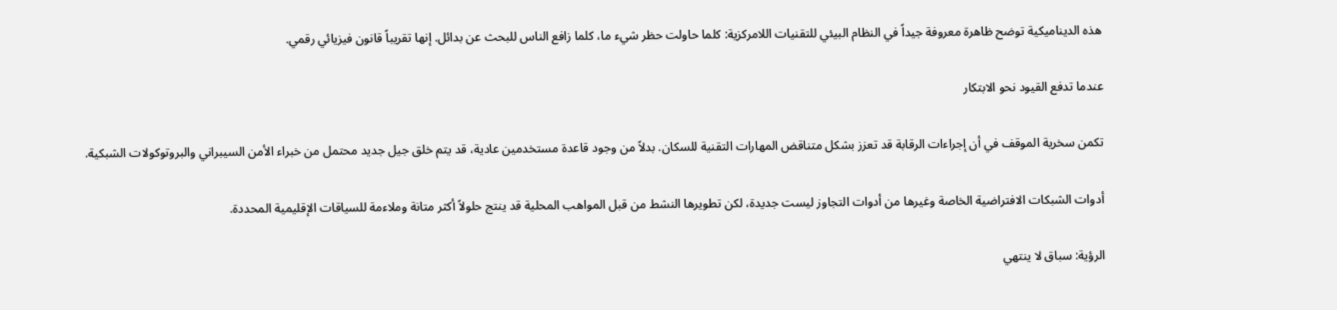هذه الديناميكية توضح ظاهرة معروفة جيداً في النظام البيئي للتقنيات اللامركزية: كلما حاولت حظر شيء ما، كلما زافع الناس للبحث عن بدائل. إنها تقريباً قانون فيزيائي رقمي.

عندما تدفع القيود نحو الابتكار

تكمن سخرية الموقف في أن إجراءات الرقابة قد تعزز بشكل متناقض المهارات التقنية للسكان. بدلاً من وجود قاعدة مستخدمين عادية، قد يتم خلق جيل جديد محتمل من خبراء الأمن السيبراني والبروتوكولات الشبكية.

أدوات الشبكات الافتراضية الخاصة وغيرها من أدوات التجاوز ليست جديدة، لكن تطويرها النشط من قبل المواهب المحلية قد ينتج حلولاً أكثر متانة وملاءمة للسياقات الإقليمية المحددة.

الرؤية: سباق لا ينتهي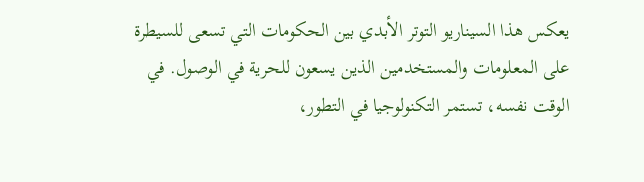يعكس هذا السيناريو التوتر الأبدي بين الحكومات التي تسعى للسيطرة على المعلومات والمستخدمين الذين يسعون للحرية في الوصول. في الوقت نفسه، تستمر التكنولوجيا في التطور،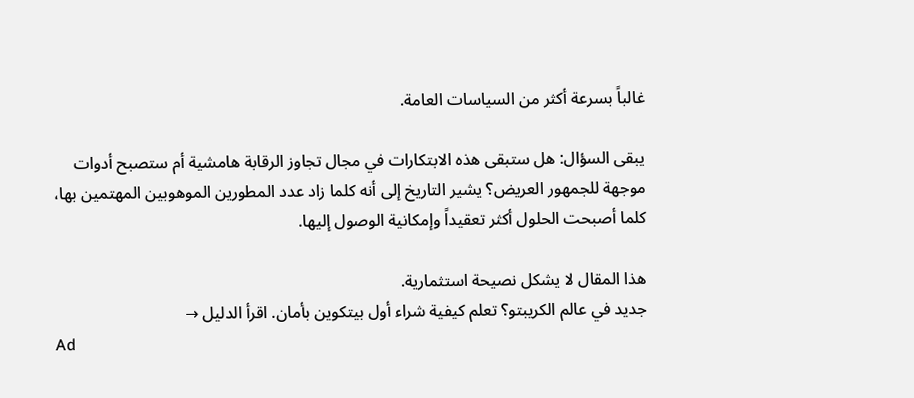غالباً بسرعة أكثر من السياسات العامة.

يبقى السؤال: هل ستبقى هذه الابتكارات في مجال تجاوز الرقابة هامشية أم ستصبح أدوات موجهة للجمهور العريض؟ يشير التاريخ إلى أنه كلما زاد عدد المطورين الموهوبين المهتمين بها، كلما أصبحت الحلول أكثر تعقيداً وإمكانية الوصول إليها.

هذا المقال لا يشكل نصيحة استثمارية.
جديد في عالم الكريبتو؟ تعلم كيفية شراء أول بيتكوين بأمان. اقرأ الدليل →
Ad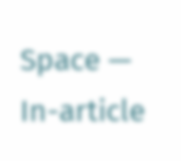Space — In-article